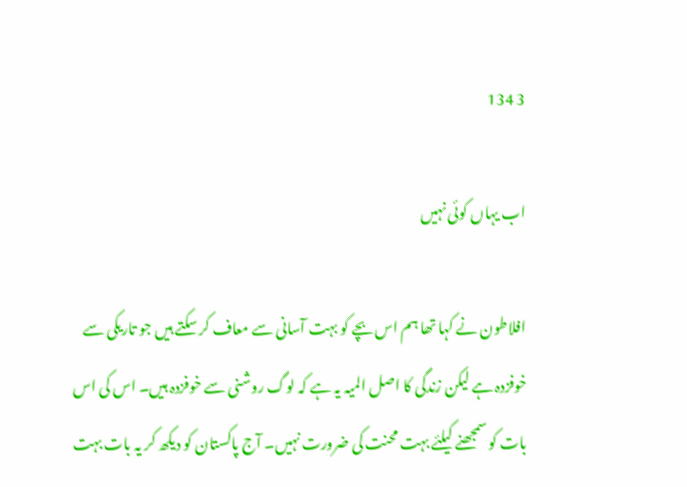3 134

اب یہاں کوئی نہیں

افلاطون نے کہا تھا ہم اس بچے کو بہت آسانی سے معاف کر سکتے ہیں جو تاریکی سے خوفزدہ ہے لیکن زندگی کا اصل المیہ یہ ہے کہ لوگ روشنی سے خوفزدہ ہیں۔ اس کی اس بات کو سمجھنے کیلئے بہت محنت کی ضرورت نہیں۔ آج پاکستان کو دیکھ کر یہ بات بہت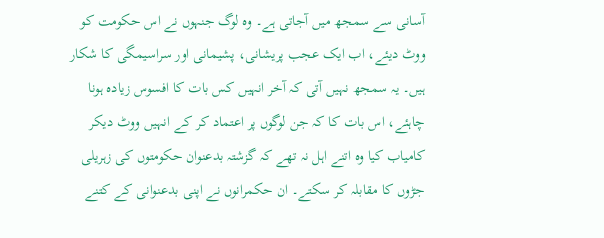آسانی سے سمجھ میں آجاتی ہے۔ وہ لوگ جنہوں نے اس حکومت کو ووٹ دیئے، اب ایک عجب پریشانی، پشیمانی اور سراسیمگی کا شکار ہیں۔ یہ سمجھ نہیں آتی کہ آخر انہیں کس بات کا افسوس زیادہ ہونا چاہئے، اس بات کا کہ جن لوگوں پر اعتماد کر کے انہیں ووٹ دیکر کامیاب کیا وہ اتنے اہل نہ تھے کہ گزشتہ بدعنوان حکومتوں کی زہریلی جڑوں کا مقابلہ کر سکتے۔ ان حکمرانوں نے اپنی بدعنوانی کے کتنے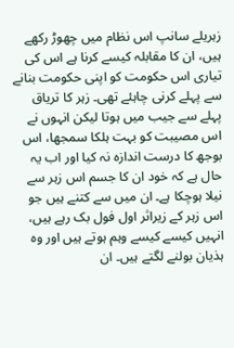زہریلے سانپ اس نظام میں چھوڑ رکھے ہیں، ان کا مقابلہ کیسے کرنا ہے اس کی تیاری اس حکومت کو اپنی حکومت بنانے سے پہلے کرنی چاہئے تھی۔ زہر کا تریاق پہلے سے جیب میں ہوتا لیکن انہوں نے اس مصیبت کو بہت ہلکا سمجھا، اس بوجھ کا درست اندازہ نہ کیا اور اب یہ حال ہے کہ خود ان کا جسم اس زہر سے نیلا ہوچکا ہے۔ ان میں سے کتنے ہیں جو اس زہر کے زیراثر اول فول بک رہے ہیں، انہیں کیسے کیسے وہم ہوتے ہیں اور وہ ہذیان بولنے لگتے ہیں۔ ان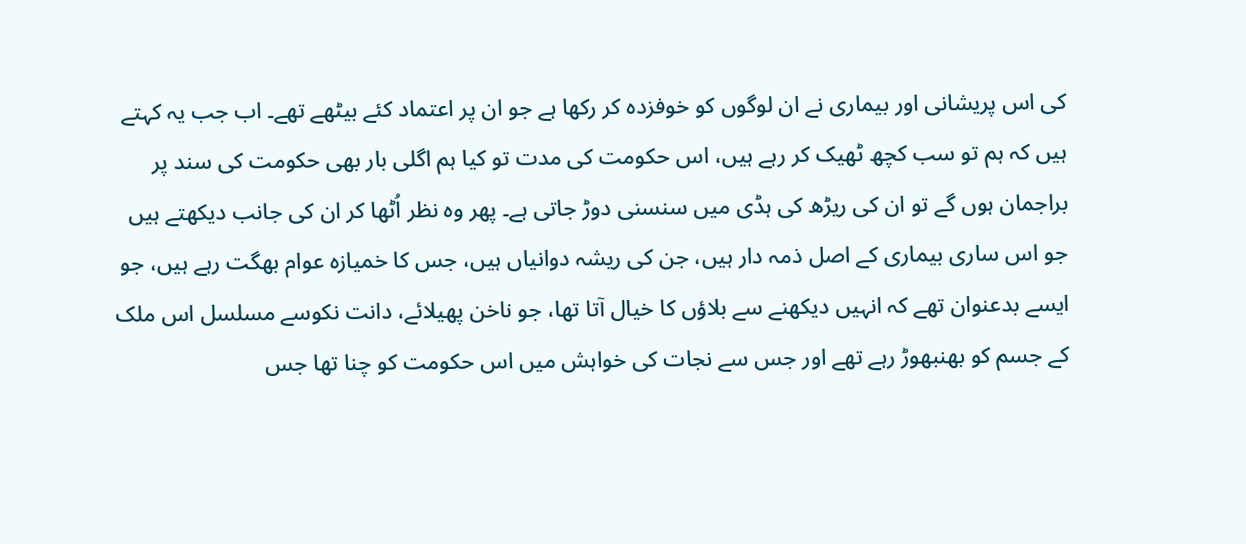کی اس پریشانی اور بیماری نے ان لوگوں کو خوفزدہ کر رکھا ہے جو ان پر اعتماد کئے بیٹھے تھے۔ اب جب یہ کہتے ہیں کہ ہم تو سب کچھ ٹھیک کر رہے ہیں، اس حکومت کی مدت تو کیا ہم اگلی بار بھی حکومت کی سند پر براجمان ہوں گے تو ان کی ریڑھ کی ہڈی میں سنسنی دوڑ جاتی ہے۔ پھر وہ نظر اُٹھا کر ان کی جانب دیکھتے ہیں جو اس ساری بیماری کے اصل ذمہ دار ہیں، جن کی ریشہ دوانیاں ہیں، جس کا خمیازہ عوام بھگت رہے ہیں، جو ایسے بدعنوان تھے کہ انہیں دیکھنے سے بلاؤں کا خیال آتا تھا، جو ناخن پھیلائے، دانت نکوسے مسلسل اس ملک کے جسم کو بھنبھوڑ رہے تھے اور جس سے نجات کی خواہش میں اس حکومت کو چنا تھا جس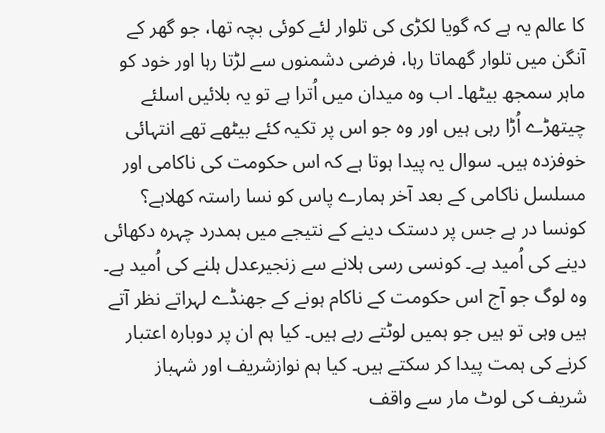کا عالم یہ ہے کہ گویا لکڑی کی تلوار لئے کوئی بچہ تھا، جو گھر کے آنگن میں تلوار گھماتا رہا، فرضی دشمنوں سے لڑتا رہا اور خود کو ماہر سمجھ بیٹھا۔ اب وہ میدان میں اُترا ہے تو یہ بلائیں اسلئے چیتھڑے اُڑا رہی ہیں اور وہ جو اس پر تکیہ کئے بیٹھے تھے انتہائی خوفزدہ ہیں۔ سوال یہ پیدا ہوتا ہے کہ اس حکومت کی ناکامی اور مسلسل ناکامی کے بعد آخر ہمارے پاس کو نسا راستہ کھلاہے؟ کونسا در ہے جس پر دستک دینے کے نتیجے میں ہمدرد چہرہ دکھائی دینے کی اُمید ہے۔ کونسی رسی ہلانے سے زنجیرعدل ہلنے کی اُمید ہے۔ وہ لوگ جو آج اس حکومت کے ناکام ہونے کے جھنڈے لہراتے نظر آتے ہیں وہی تو ہیں جو ہمیں لوٹتے رہے ہیں۔ کیا ہم ان پر دوبارہ اعتبار کرنے کی ہمت پیدا کر سکتے ہیں۔ کیا ہم نوازشریف اور شہباز شریف کی لوٹ مار سے واقف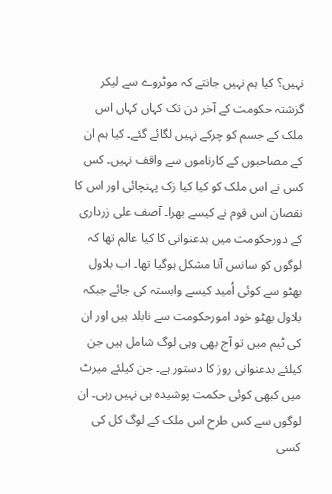نہیں؟ کیا ہم نہیں جانتے کہ موٹروے سے لیکر گزشتہ حکومت کے آخر دن تک کہاں کہاں اس ملک کے جسم کو چرکے نہیں لگائے گئے۔ کیا ہم ان کے مصاحبوں کے کارناموں سے واقف نہیں۔ کس کس نے اس ملک کو کیا کیا زک پہنچائی اور اس کا نقصان اس قوم نے کیسے بھرا۔ آصف علی زرداری کے دورحکومت میں بدعنوانی کا کیا عالم تھا کہ لوگوں کو سانس آنا مشکل ہوگیا تھا۔ اب بلاول بھٹو سے کوئی اُمید کیسے وابستہ کی جائے جبکہ بلاول بھٹو خود امورحکومت سے نابلد ہیں اور ان کی ٹیم میں تو آج بھی وہی لوگ شامل ہیں جن کیلئے بدعنوانی روز کا دستور ہے۔ جن کیلئے میرٹ میں کبھی کوئی حکمت پوشیدہ ہی نہیں رہی۔ ان لوگوں سے کس طرح اس ملک کے لوگ کل کی کسی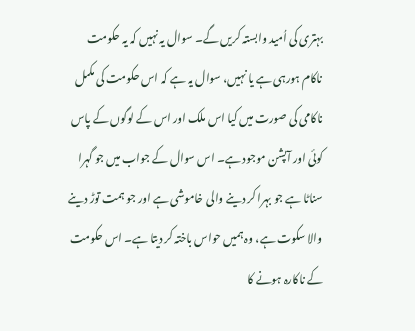بہتری کی اُمید وابستہ کریں گے۔ سوال یہ نہیں کہ یہ حکومت ناکام ہورہی ہے یا نہیں، سوال یہ ہے کہ اس حکومت کی مکمل ناکامی کی صورت میں کیا اس ملک اور اس کے لوگوں کے پاس کوئی اور آپشن موجود ہے۔ اس سوال کے جواب میں جو گہرا سناٹا ہے جو بہرا کر دینے والی خاموشی ہے اور جو ہمت توڑ دینے والا سکوت ہے، وہ ہمیں حواس باختہ کر دیتا ہے۔ اس حکومت کے ناکارہ ہونے کا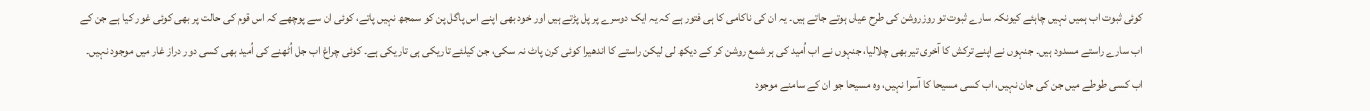کوئی ثبوت اب ہمیں نہیں چاہئے کیونکہ سارے ثبوت تو روزروشن کی طرح عیاں ہوتے جاتے ہیں۔ یہ ان کی ناکامی کا ہی فتور ہے کہ یہ ایک دوسرے پر پل پڑتے ہیں اور خود بھی اپنے اس پاگل پن کو سمجھ نہیں پاتے، کوئی ان سے پوچھے کہ اس قوم کی حالت پر بھی کوئی غور کیا ہے جن کے اب سارے راستے مسدود ہیں۔ جنہوں نے اپنے ترکش کا آخری تیر بھی چلالیا، جنہوں نے اب اُمید کی ہر شمع روشن کر کے دیکھ لی لیکن راستے کا اندھیرا کوئی کرن پاٹ نہ سکی، جن کیلئے تاریکی ہی تاریکی ہے۔ کوئی چراغ اب جل اُٹھنے کی اُمید بھی کسی دور دراز غار میں موجود نہیں۔ اب کسی طوطے میں جن کی جان نہیں، اب کسی مسیحا کا آسرا نہیں، وہ مسیحا جو ان کے سامنے موجود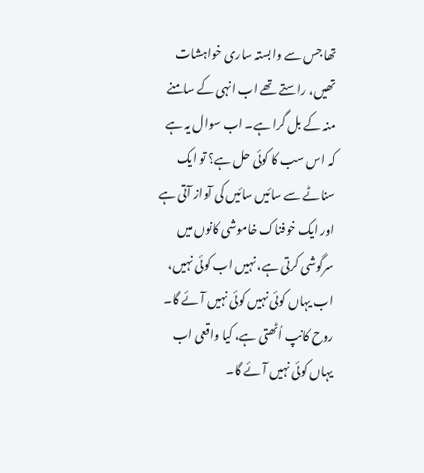تھا جس سے وابستہ ساری خواہشات تھیں، راستے تھے اب انہی کے سامنے منہ کے بل گرا ہے۔ اب سوال یہ ہے کہ اس سب کا کوئی حل ہے؟ تو ایک سناٹے سے سائیں سائیں کی آواز آتی ہے اور ایک خوفناک خاموشی کانوں میں سرگوشی کرتی ہے، نہیں اب کوئی نہیں، اب یہاں کوئی نہیں کوئی نہیں آئے گا۔ روح کانپ اُٹھتی ہے، کیا واقعی اب یہاں کوئی نہیں آئے گا۔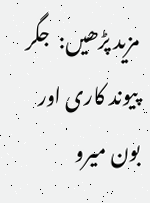مزید پڑھیں:  جگر پیوند کاری اور بون میرو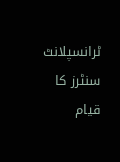ٹرانسپلانٹ سنٹرز کا قیام